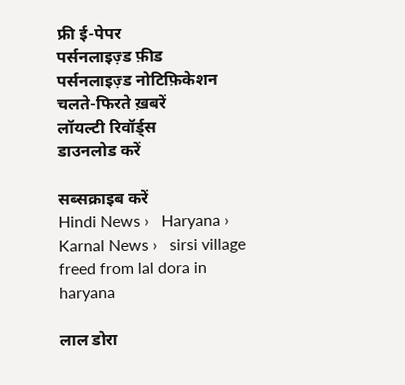फ्री ई-पेपर
पर्सनलाइज़्ड फ़ीड
पर्सनलाइज़्ड नोटिफ़िकेशन
चलते-फिरते ख़बरें
लॉयल्टी रिवॉर्ड्स
डाउनलोड करें

सब्सक्राइब करें
Hindi News ›   Haryana ›   Karnal News ›   sirsi village freed from lal dora in haryana

लाल डोरा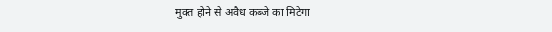मुक्त होने से अवैध कब्जे का मिटेगा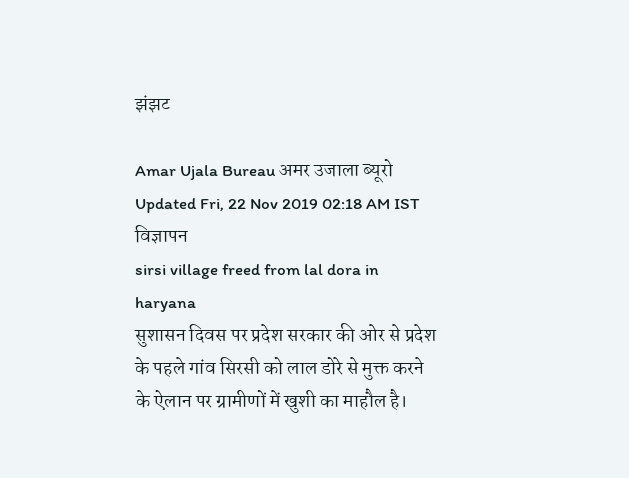झंझट

Amar Ujala Bureau अमर उजाला ब्यूरो
Updated Fri, 22 Nov 2019 02:18 AM IST
विज्ञापन
sirsi village freed from lal dora in haryana
सुशासन दिवस पर प्रदेश सरकार की ओर से प्रदेश के पहले गांव सिरसी को लाल डोरे से मुक्त करने के ऐलान पर ग्रामीणों में खुशी का माहौल है।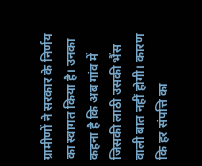ग्रामीणों ने सरकार के निर्णय का स्वागत किया है। उनका कहना है कि अब गांव में जिसकी लाठी उसकी भैंस वाली बात नहीं होगी। कारण कि हर संपत्ति का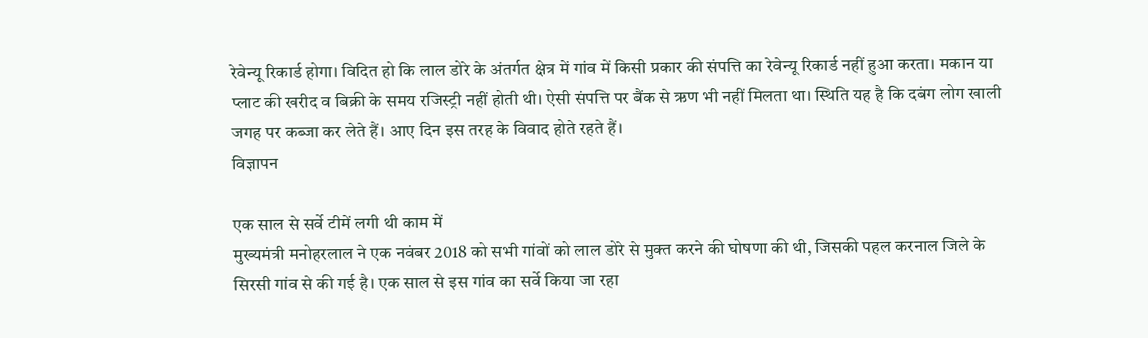रेवेन्यू रिकार्ड होगा। विदित हो कि लाल डोरे के अंतर्गत क्षेत्र में गांव में किसी प्रकार की संपत्ति का रेवेन्यू रिकार्ड नहीं हुआ करता। मकान या प्लाट की खरीद व बिक्री के समय रजिस्ट्री नहीं होती थी। ऐसी संपत्ति पर बैंक से ऋण भी नहीं मिलता था। स्थिति यह है कि दबंग लोग खाली जगह पर कब्जा कर लेते हैं। आए दिन इस तरह के विवाद होते रहते हैं।
विज्ञापन

एक साल से सर्वे टीमें लगी थी काम में
मुख्यमंत्री मनोहरलाल ने एक नवंबर 2018 को सभी गांवों को लाल डोरे से मुक्त करने की घोषणा की थी, जिसकी पहल करनाल जिले के सिरसी गांव से की गई है। एक साल से इस गांव का सर्वे किया जा रहा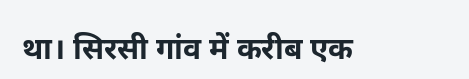था। सिरसी गांव में करीब एक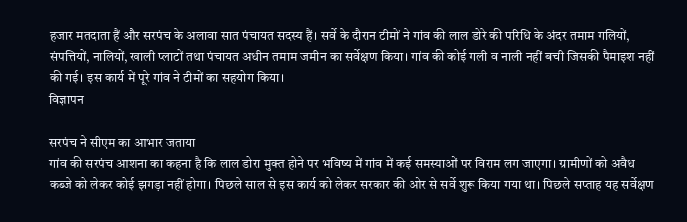हजार मतदाता हैं और सरपंच के अलावा सात पंचायत सदस्य हैं। सर्वे के दौरान टीमों ने गांव की लाल डोरे की परिधि के अंदर तमाम गलियों, संपत्तियों, नालियों, खाली प्लाटों तथा पंचायत अधीन तमाम जमीन का सर्वेक्षण किया। गांव की कोई गली व नाली नहीं बची जिसकी पैमाइश नहीं की गई। इस कार्य में पूरे गांव ने टीमों का सहयोग किया।
विज्ञापन

सरपंच ने सीएम का आभार जताया
गांव की सरपंच आशना का कहना है कि लाल डोरा मुक्त होने पर भविष्य में गांव में कई समस्याओं पर विराम लग जाएगा। ग्रामीणों को अवैध कब्जे को लेकर कोई झगड़ा नहीं होगा। पिछले साल से इस कार्य को लेकर सरकार की ओर से सर्वे शुरू किया गया था। पिछले सप्ताह यह सर्वेक्षण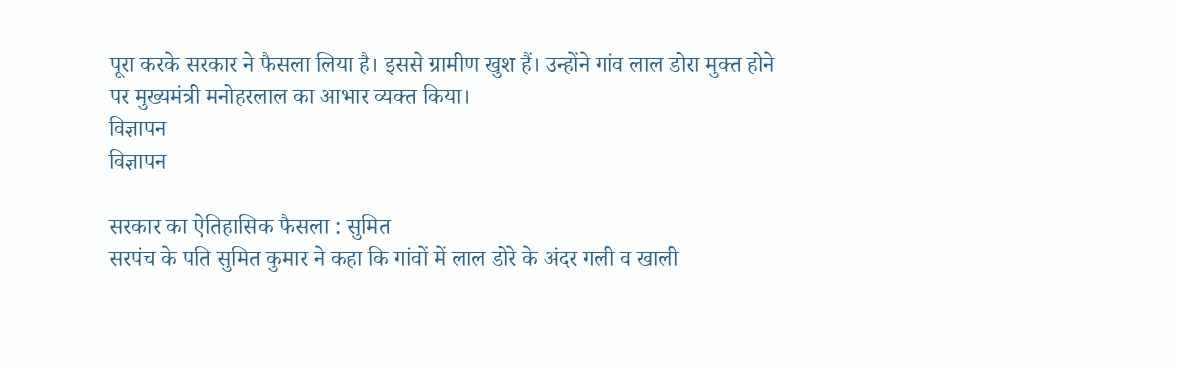पूरा करके सरकार ने फैसला लिया है। इससे ग्रामीण खुश हैं। उन्होंने गांव लाल डोरा मुक्त होने पर मुख्यमंत्री मनोहरलाल का आभार व्यक्त किया।
विज्ञापन
विज्ञापन

सरकार का ऐतिहासिक फैसला : सुमित
सरपंच के पति सुमित कुमार ने कहा कि गांवों में लाल डोरे के अंदर गली व खाली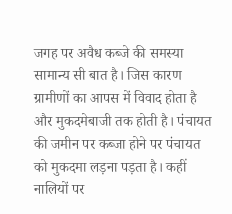जगह पर अवैध कब्जे की समस्या सामान्य सी बात है। जिस कारण ग्रामीणों का आपस में विवाद होता है और मुकदमेबाजी तक होती है। पंचायत की जमीन पर कब्जा होने पर पंचायत को मुकदमा लड़ना पड़ता है। कहीं नालियों पर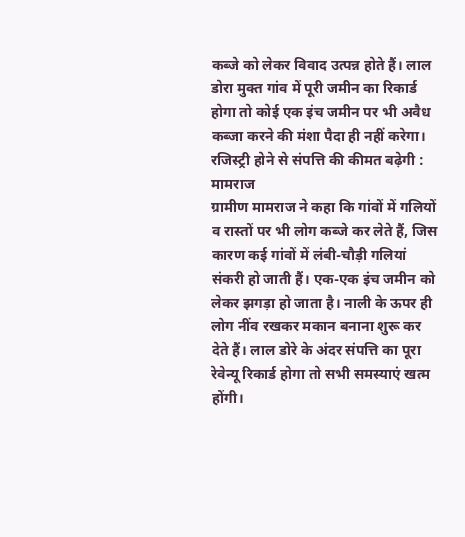कब्जे को लेकर विवाद उत्पन्न होते हैं। लाल डोरा मुक्त गांव में पूरी जमीन का रिकार्ड होगा तो कोई एक इंच जमीन पर भी अवैध कब्जा करने की मंशा पैदा ही नहीं करेगा।
रजिस्ट्री होने से संपत्ति की कीमत बढ़ेगी : मामराज
ग्रामीण मामराज ने कहा कि गांवों में गलियों व रास्तों पर भी लोग कब्जे कर लेते हैं, जिस कारण कई गांवों में लंबी-चौड़ी गलियां संकरी हो जाती हैं। एक-एक इंच जमीन को लेकर झगड़ा हो जाता है। नाली के ऊपर ही लोग नींव रखकर मकान बनाना शुरू कर देते हैं। लाल डोरे के अंदर संपत्ति का पूरा रेवेन्यू रिकार्ड होगा तो सभी समस्याएं खत्म होंगी।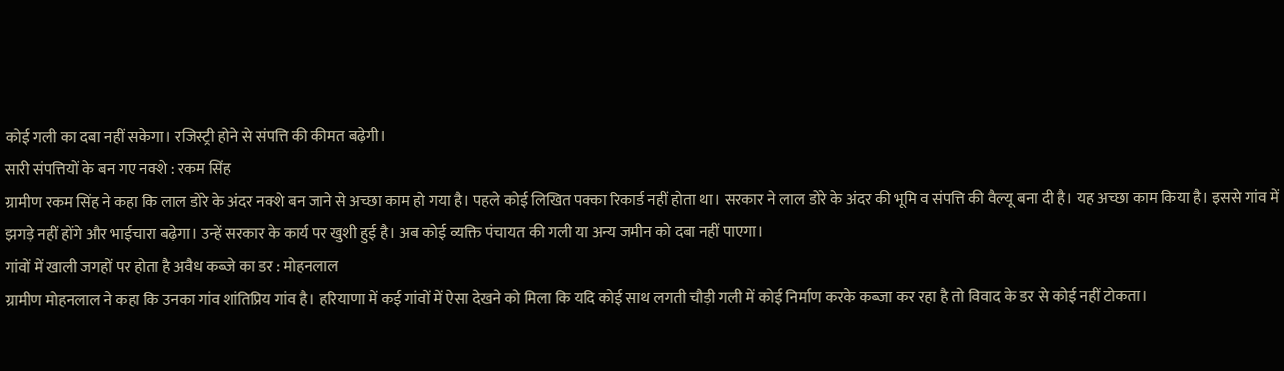कोई गली का दबा नहीं सकेगा। रजिस्ट्री होने से संपत्ति की कीमत बढ़ेगी।
सारी संपत्तियों के बन गए नक्शे : रकम सिंह
ग्रामीण रकम सिंह ने कहा कि लाल डोरे के अंदर नक्शे बन जाने से अच्छा काम हो गया है। पहले कोई लिखित पक्का रिकार्ड नहीं होता था। सरकार ने लाल डोरे के अंदर की भूमि व संपत्ति की वैल्यू बना दी है। यह अच्छा काम किया है। इससे गांव में झगड़े नहीं होंगे और भाईचारा बढ़ेगा। उन्हें सरकार के कार्य पर खुशी हुई है। अब कोई व्यक्ति पंचायत की गली या अन्य जमीन को दबा नहीं पाएगा।
गांवों में खाली जगहों पर होता है अवैध कब्जे का डर : मोहनलाल
ग्रामीण मोहनलाल ने कहा कि उनका गांव शांतिप्रिय गांव है। हरियाणा में कई गांवों में ऐसा देखने को मिला कि यदि कोई साथ लगती चौड़ी गली में कोई निर्माण करके कब्जा कर रहा है तो विवाद के डर से कोई नहीं टोकता।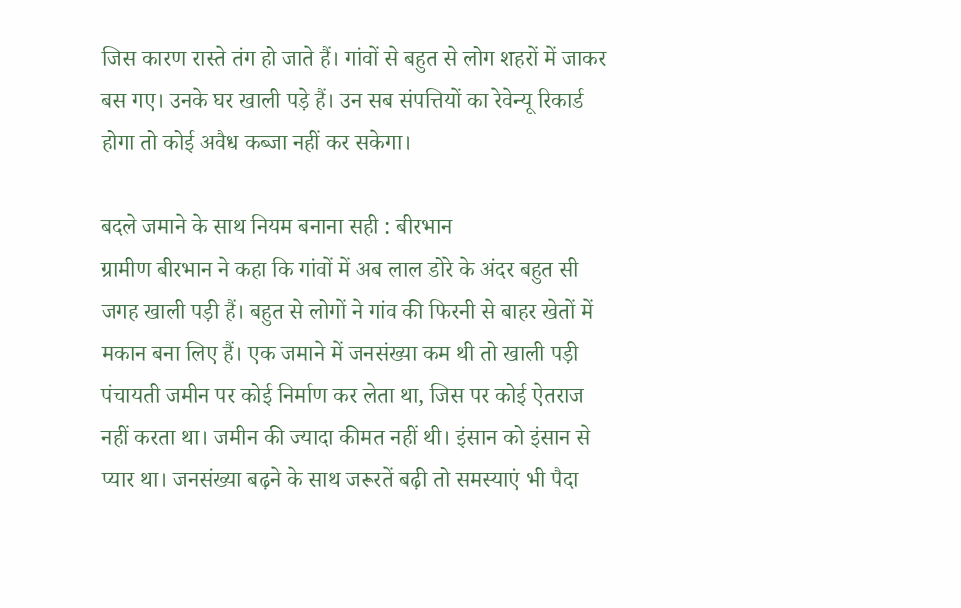जिस कारण रास्ते तंग हो जाते हैं। गांवों से बहुत से लोग शहरों में जाकर बस गए। उनके घर खाली पड़े हैं। उन सब संपत्तियों का रेवेन्यू रिकार्ड होगा तो कोई अवैध कब्जा नहीं कर सकेगा।

बदले जमाने के साथ नियम बनाना सही : बीरभान
ग्रामीण बीरभान ने कहा कि गांवों में अब लाल डोरे के अंदर बहुत सी जगह खाली पड़ी हैं। बहुत से लोगों ने गांव की फिरनी से बाहर खेतों में मकान बना लिए हैं। एक जमाने में जनसंख्या कम थी तो खाली पड़ी पंचायती जमीन पर कोई निर्माण कर लेता था, जिस पर कोई ऐतराज नहीं करता था। जमीन की ज्यादा कीमत नहीं थी। इंसान को इंसान से प्यार था। जनसंख्या बढ़ने के साथ जरूरतें बढ़ी तो समस्याएं भी पैदा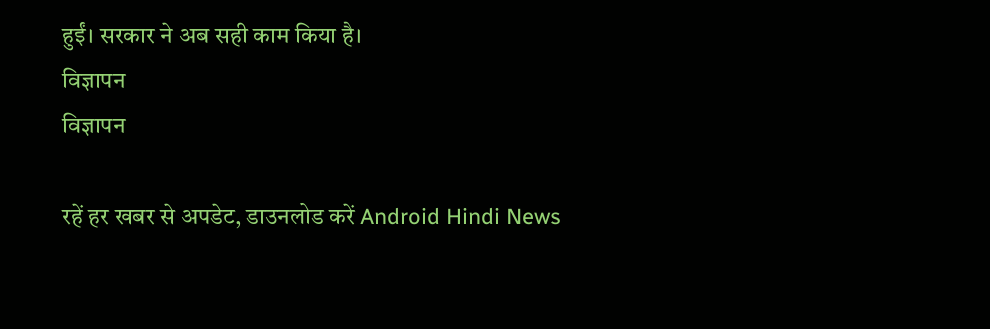हुईं। सरकार ने अब सही काम किया है।
विज्ञापन
विज्ञापन

रहें हर खबर से अपडेट, डाउनलोड करें Android Hindi News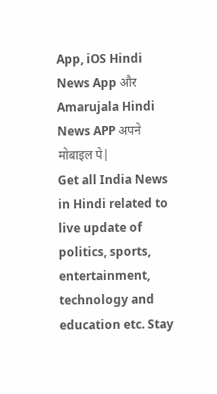App, iOS Hindi News App और Amarujala Hindi News APP अपने मोबाइल पे|
Get all India News in Hindi related to live update of politics, sports, entertainment, technology and education etc. Stay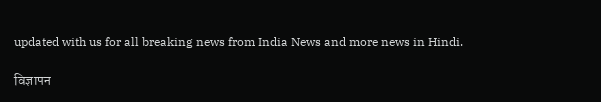updated with us for all breaking news from India News and more news in Hindi.

विज्ञापन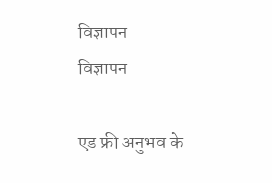विज्ञापन
विज्ञापन

एड फ्री अनुभव के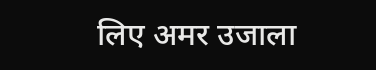लिए अमर उजाला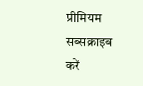प्रीमियम सब्सक्राइब करें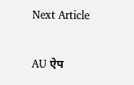Next Article

AU ऐप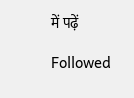में पढ़ें

Followed